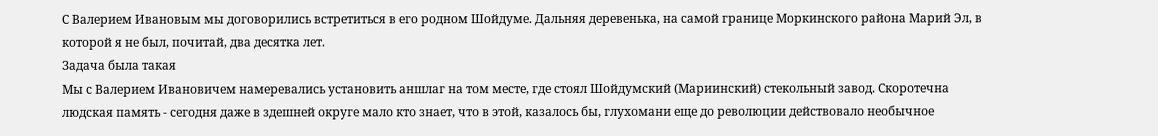С Валерием Ивановым мы договорились встретиться в его родном Шойдуме. Дальняя деревенька, на самой границе Моркинского района Марий Эл, в которой я не был, почитай, два десятка лет.
Задача была такая
Мы с Валерием Ивановичем намеревались установить аншлаг на том месте, где стоял Шойдумский (Мариинский) стекольный завод. Скоротечна людская память - сегодня даже в здешней округе мало кто знает, что в этой, казалось бы, глухомани еще до революции действовало необычное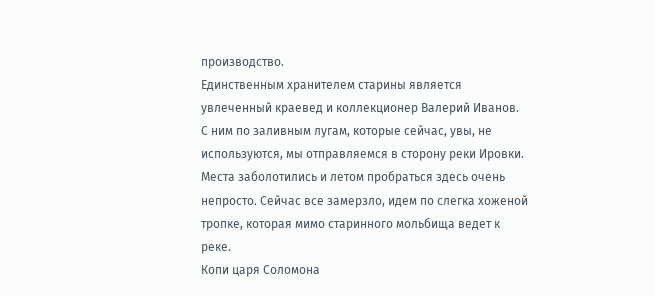производство.
Единственным хранителем старины является увлеченный краевед и коллекционер Валерий Иванов.
С ним по заливным лугам, которые сейчас, увы, не используются, мы отправляемся в сторону реки Ировки. Места заболотились и летом пробраться здесь очень непросто. Сейчас все замерзло, идем по слегка хоженой тропке, которая мимо старинного мольбища ведет к реке.
Копи царя Соломона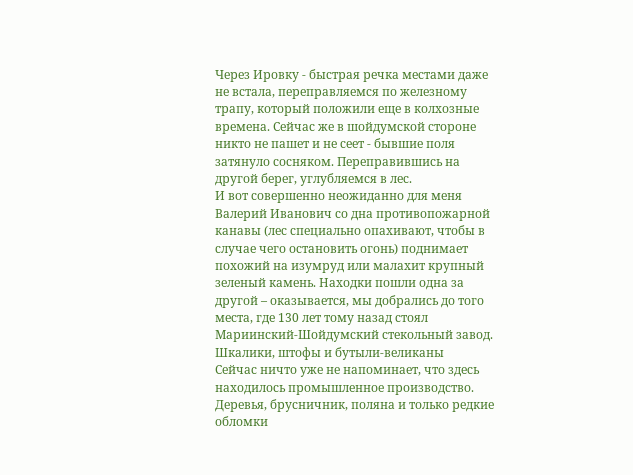Через Ировку - быстрая речка местами даже не встала, переправляемся по железному трапу, который положили еще в колхозные времена. Сейчас же в шойдумской стороне никто не пашет и не сеет - бывшие поля затянуло сосняком. Переправившись на другой берег, углубляемся в лес.
И вот совершенно неожиданно для меня Валерий Иванович со дна противопожарной канавы (лес специально опахивают, чтобы в случае чего остановить огонь) поднимает похожий на изумруд или малахит крупный зеленый камень. Находки пошли одна за другой – оказывается, мы добрались до того места, где 130 лет тому назад стоял Мариинский-Шойдумский стекольный завод.
Шкалики, штофы и бутыли-великаны
Сейчас ничто уже не напоминает, что здесь находилось промышленное производство. Деревья, брусничник, поляна и только редкие обломки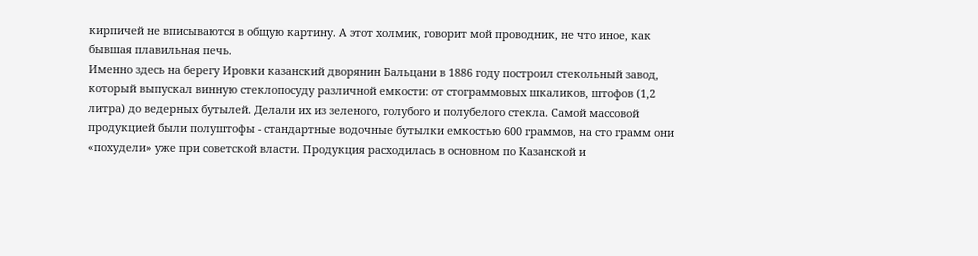кирпичей не вписываются в общую картину. А этот холмик, говорит мой проводник, не что иное, как бывшая плавильная печь.
Именно здесь на берегу Ировки казанский дворянин Бальцани в 1886 году построил стекольный завод, который выпускал винную стеклопосуду различной емкости: от стограммовых шкаликов, штофов (1,2 литра) до ведерных бутылей. Делали их из зеленого, голубого и полубелого стекла. Самой массовой продукцией были полуштофы - стандартные водочные бутылки емкостью 600 граммов, на сто грамм они «похудели» уже при советской власти. Продукция расходилась в основном по Казанской и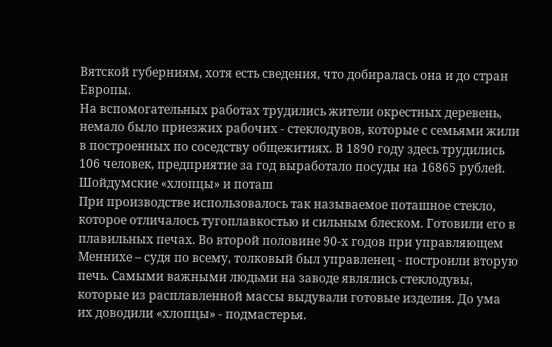Вятской губерниям, хотя есть сведения, что добиралась она и до стран Европы.
На вспомогательных работах трудились жители окрестных деревень, немало было приезжих рабочих - стеклодувов, которые с семьями жили в построенных по соседству общежитиях. В 1890 году здесь трудились 106 человек, предприятие за год выработало посуды на 16865 рублей.
Шойдумские «хлопцы» и поташ
При производстве использовалось так называемое поташное стекло, которое отличалось тугоплавкостью и сильным блеском. Готовили его в плавильных печах. Во второй половине 90-х годов при управляющем Меннихе – судя по всему, толковый был управленец - построили вторую печь. Самыми важными людьми на заводе являлись стеклодувы, которые из расплавленной массы выдували готовые изделия. До ума их доводили «хлопцы» - подмастерья.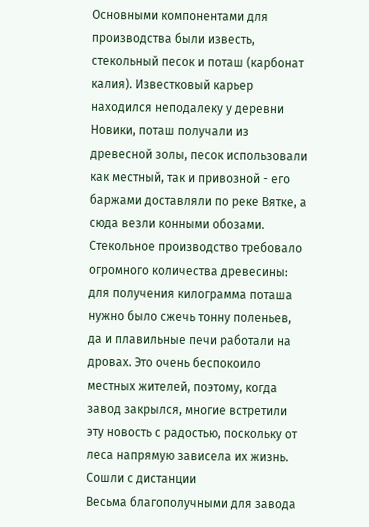Основными компонентами для производства были известь, стекольный песок и поташ (карбонат калия). Известковый карьер находился неподалеку у деревни Новики, поташ получали из древесной золы, песок использовали как местный, так и привозной - его баржами доставляли по реке Вятке, а сюда везли конными обозами. Стекольное производство требовало огромного количества древесины: для получения килограмма поташа нужно было сжечь тонну поленьев, да и плавильные печи работали на дровах. Это очень беспокоило местных жителей, поэтому, когда завод закрылся, многие встретили эту новость с радостью, поскольку от леса напрямую зависела их жизнь.
Сошли с дистанции
Весьма благополучными для завода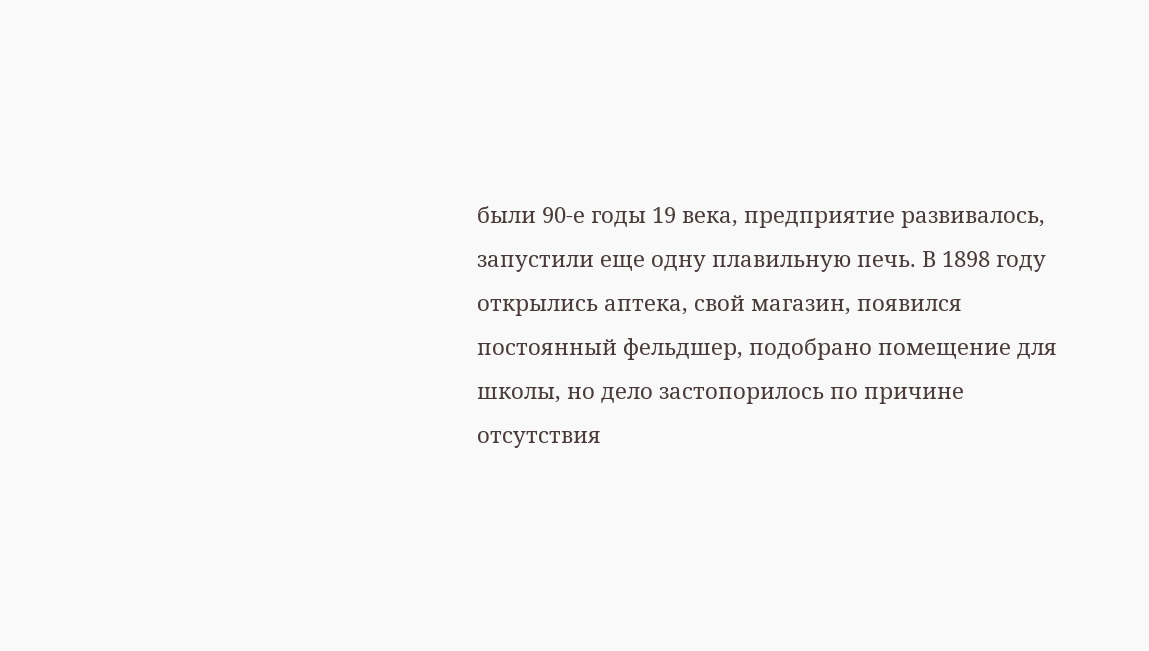были 90-е годы 19 века, предприятие развивалось, запустили еще одну плавильную печь. В 1898 году открылись аптека, свой магазин, появился постоянный фельдшер, подобрано помещение для школы, но дело застопорилось по причине отсутствия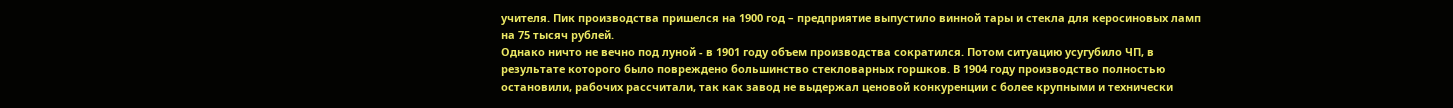учителя. Пик производства пришелся на 1900 год – предприятие выпустило винной тары и стекла для керосиновых ламп на 75 тысяч рублей.
Однако ничто не вечно под луной - в 1901 году объем производства сократился. Потом ситуацию усугубило ЧП, в результате которого было повреждено большинство стекловарных горшков. В 1904 году производство полностью остановили, рабочих рассчитали, так как завод не выдержал ценовой конкуренции с более крупными и технически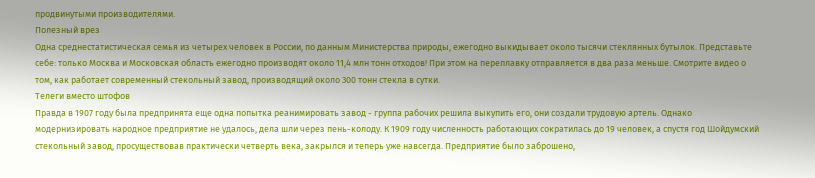продвинутыми производителями.
Полезный врез
Одна среднестатистическая семья из четырех человек в России, по данным Министерства природы, ежегодно выкидывает около тысячи стеклянных бутылок. Представьте себе: только Москва и Московская область ежегодно производят около 11,4 млн тонн отходов! При этом на переплавку отправляется в два раза меньше. Смотрите видео о том, как работает современный стекольный завод, производящий около 300 тонн стекла в сутки.
Телеги вместо штофов
Правда в 1907 году была предпринята еще одна попытка реанимировать завод - группа рабочих решила выкупить его, они создали трудовую артель. Однако модернизировать народное предприятие не удалось, дела шли через пень-колоду. К 1909 году численность работающих сократилась до 19 человек, а спустя год Шойдумский стекольный завод, просуществовав практически четверть века, закрылся и теперь уже навсегда. Предприятие было заброшено,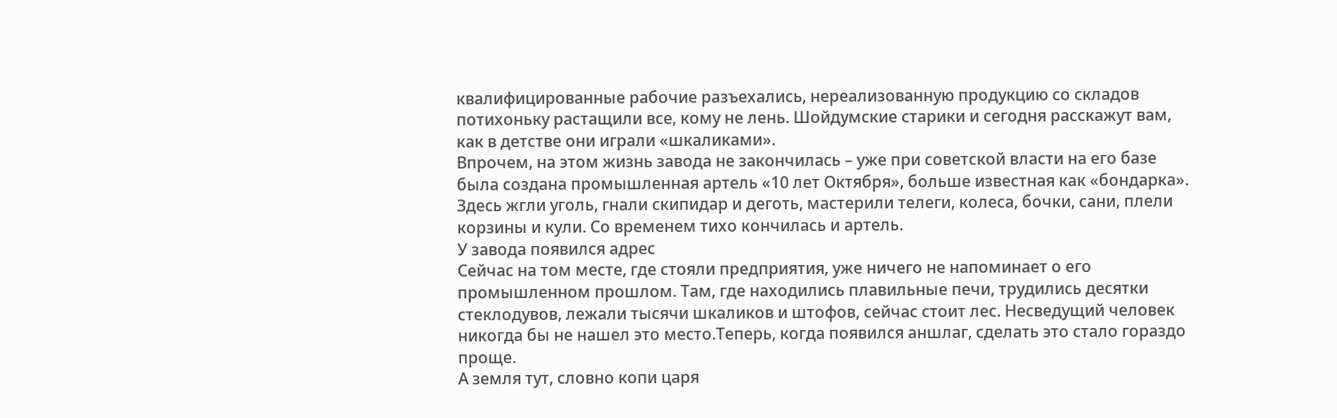квалифицированные рабочие разъехались, нереализованную продукцию со складов потихоньку растащили все, кому не лень. Шойдумские старики и сегодня расскажут вам, как в детстве они играли «шкаликами».
Впрочем, на этом жизнь завода не закончилась – уже при советской власти на его базе была создана промышленная артель «10 лет Октября», больше известная как «бондарка». Здесь жгли уголь, гнали скипидар и деготь, мастерили телеги, колеса, бочки, сани, плели корзины и кули. Со временем тихо кончилась и артель.
У завода появился адрес
Сейчас на том месте, где стояли предприятия, уже ничего не напоминает о его промышленном прошлом. Там, где находились плавильные печи, трудились десятки стеклодувов, лежали тысячи шкаликов и штофов, сейчас стоит лес. Несведущий человек никогда бы не нашел это место.Теперь, когда появился аншлаг, сделать это стало гораздо проще.
А земля тут, словно копи царя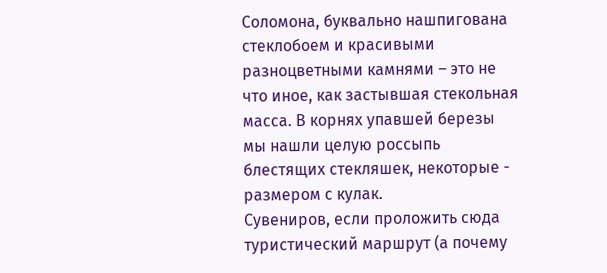Соломона, буквально нашпигована стеклобоем и красивыми разноцветными камнями – это не что иное, как застывшая стекольная масса. В корнях упавшей березы мы нашли целую россыпь блестящих стекляшек, некоторые - размером с кулак.
Сувениров, если проложить сюда туристический маршрут (а почему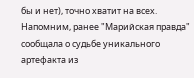бы и нет), точно хватит на всех.
Напомним, ранее "Марийская правда" сообщала о судьбе уникального артефакта из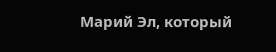Марий Эл, который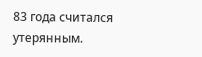83 года считался утерянным.